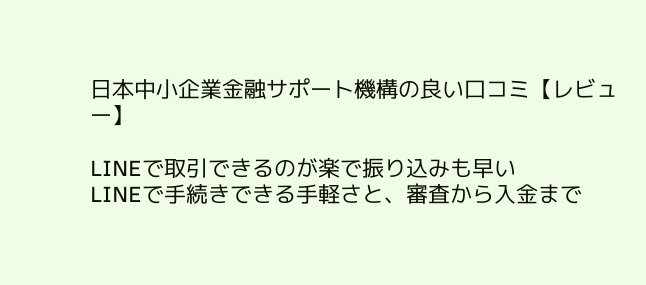日本中小企業金融サポート機構の良い口コミ【レビュー】

LINEで取引できるのが楽で振り込みも早い
LINEで手続きできる手軽さと、審査から入金まで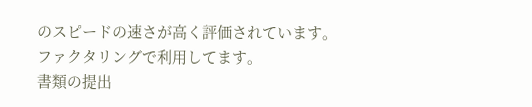のスピードの速さが高く評価されています。
ファクタリングで利用してます。
書類の提出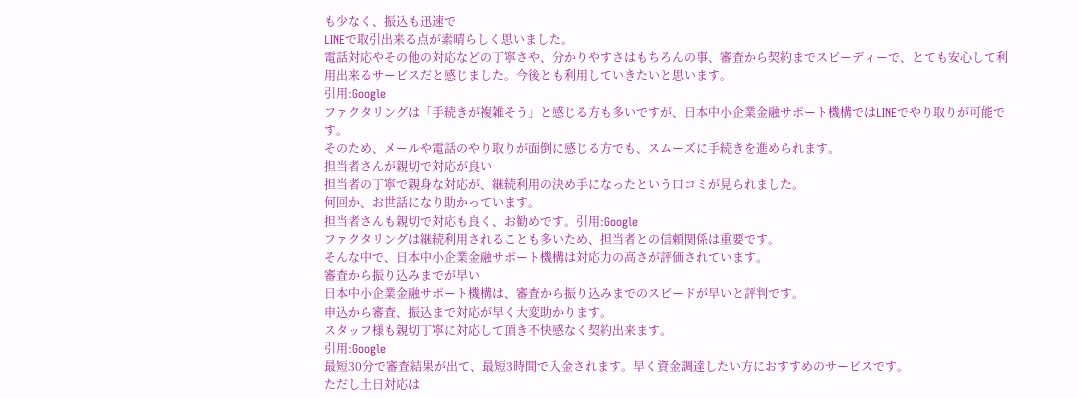も少なく、振込も迅速で
LINEで取引出来る点が素晴らしく思いました。
電話対応やその他の対応などの丁寧さや、分かりやすさはもちろんの事、審査から契約までスピーディーで、とても安心して利用出来るサービスだと感じました。今後とも利用していきたいと思います。
引用:Google
ファクタリングは「手続きが複雑そう」と感じる方も多いですが、日本中小企業金融サポート機構ではLINEでやり取りが可能です。
そのため、メールや電話のやり取りが面倒に感じる方でも、スムーズに手続きを進められます。
担当者さんが親切で対応が良い
担当者の丁寧で親身な対応が、継続利用の決め手になったという口コミが見られました。
何回か、お世話になり助かっています。
担当者さんも親切で対応も良く、お勧めです。引用:Google
ファクタリングは継続利用されることも多いため、担当者との信頼関係は重要です。
そんな中で、日本中小企業金融サポート機構は対応力の高さが評価されています。
審査から振り込みまでが早い
日本中小企業金融サポート機構は、審査から振り込みまでのスピードが早いと評判です。
申込から審査、振込まで対応が早く大変助かります。
スタッフ様も親切丁寧に対応して頂き不快感なく契約出来ます。
引用:Google
最短30分で審査結果が出て、最短3時間で入金されます。早く資金調達したい方におすすめのサービスです。
ただし土日対応は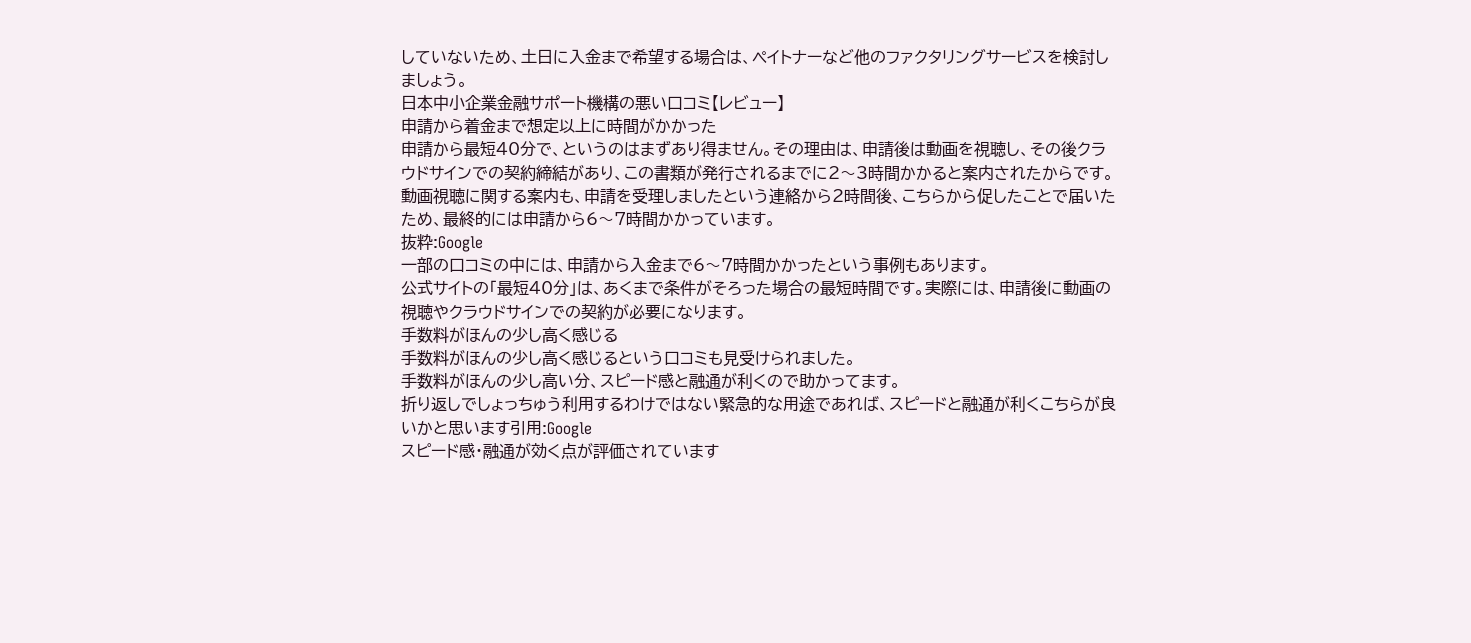していないため、土日に入金まで希望する場合は、ペイトナーなど他のファクタリングサービスを検討しましょう。
日本中小企業金融サポート機構の悪い口コミ【レビュー】
申請から着金まで想定以上に時間がかかった
申請から最短40分で、というのはまずあり得ません。その理由は、申請後は動画を視聴し、その後クラウドサインでの契約締結があり、この書類が発行されるまでに2〜3時間かかると案内されたからです。
動画視聴に関する案内も、申請を受理しましたという連絡から2時間後、こちらから促したことで届いたため、最終的には申請から6〜7時間かかっています。
抜粋:Google
一部の口コミの中には、申請から入金まで6〜7時間かかったという事例もあります。
公式サイトの「最短40分」は、あくまで条件がそろった場合の最短時間です。実際には、申請後に動画の視聴やクラウドサインでの契約が必要になります。
手数料がほんの少し高く感じる
手数料がほんの少し高く感じるという口コミも見受けられました。
手数料がほんの少し高い分、スピード感と融通が利くので助かってます。
折り返しでしょっちゅう利用するわけではない緊急的な用途であれば、スピードと融通が利くこちらが良いかと思います引用:Google
スピード感・融通が効く点が評価されています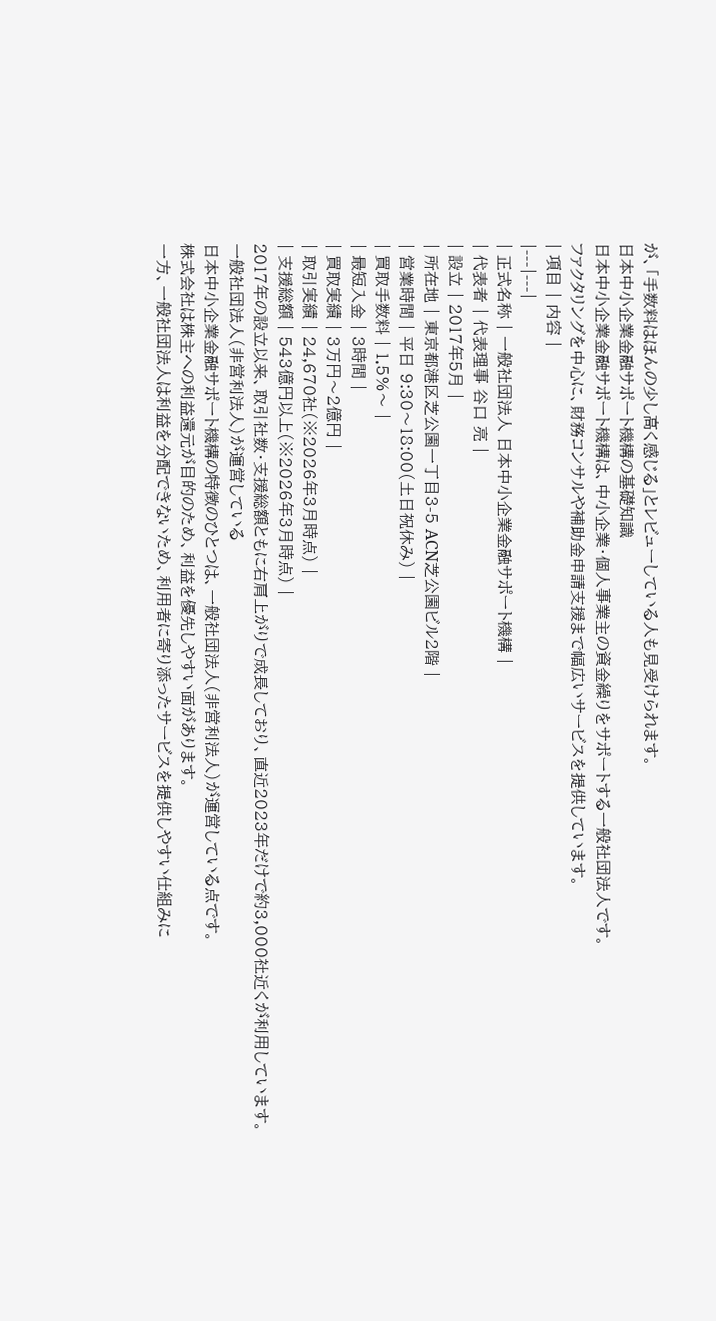が、「手数料はほんの少し高く感じる」とレビューしている人も見受けられます。
日本中小企業金融サポート機構の基礎知識
日本中小企業金融サポート機構は、中小企業・個人事業主の資金繰りをサポートする一般社団法人です。
ファクタリングを中心に、財務コンサルや補助金申請支援まで幅広いサービスを提供しています。
| 項目 | 内容 |
|---|---|
| 正式名称 | 一般社団法人 日本中小企業金融サポート機構 |
| 代表者 | 代表理事 谷口 亮 |
| 設立 | 2017年5月 |
| 所在地 | 東京都港区芝公園一丁目3-5 ACN芝公園ビル2階 |
| 営業時間 | 平日 9:30〜18:00(土日祝休み) |
| 買取手数料 | 1.5%〜 |
| 最短入金 | 3時間 |
| 買取実績 | 3万円〜2億円 |
| 取引実績 | 24,670社(※2026年3月時点) |
| 支援総額 | 543億円以上(※2026年3月時点) |
2017年の設立以来、取引社数・支援総額ともに右肩上がりで成長しており、直近2023年だけで約3,000社近くが利用しています。
一般社団法人(非営利法人)が運営している
日本中小企業金融サポート機構の特徴のひとつは、一般社団法人(非営利法人)が運営している点です。
株式会社は株主への利益還元が目的のため、利益を優先しやすい面があります。
一方、一般社団法人は利益を分配できないため、利用者に寄り添ったサービスを提供しやすい仕組みに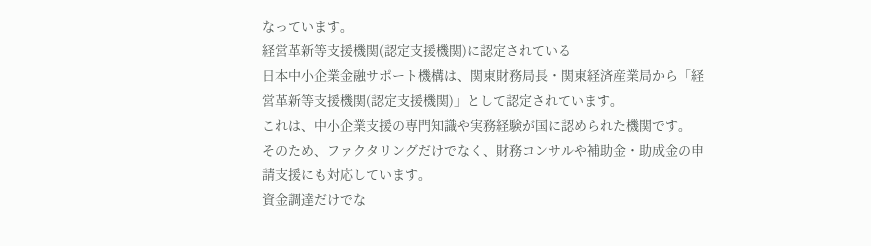なっています。
経営革新等支援機関(認定支援機関)に認定されている
日本中小企業金融サポート機構は、関東財務局長・関東経済産業局から「経営革新等支援機関(認定支援機関)」として認定されています。
これは、中小企業支援の専門知識や実務経験が国に認められた機関です。
そのため、ファクタリングだけでなく、財務コンサルや補助金・助成金の申請支援にも対応しています。
資金調達だけでな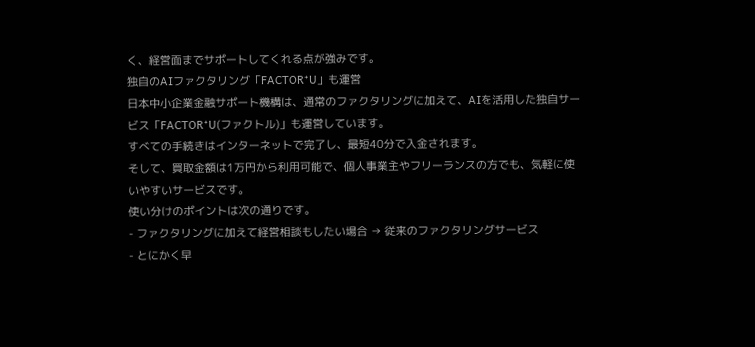く、経営面までサポートしてくれる点が強みです。
独自のAIファクタリング「FACTOR⁺U」も運営
日本中小企業金融サポート機構は、通常のファクタリングに加えて、AIを活用した独自サービス「FACTOR⁺U(ファクトル)」も運営しています。
すべての手続きはインターネットで完了し、最短40分で入金されます。
そして、買取金額は1万円から利用可能で、個人事業主やフリーランスの方でも、気軽に使いやすいサービスです。
使い分けのポイントは次の通りです。
- ファクタリングに加えて経営相談もしたい場合 → 従来のファクタリングサービス
- とにかく早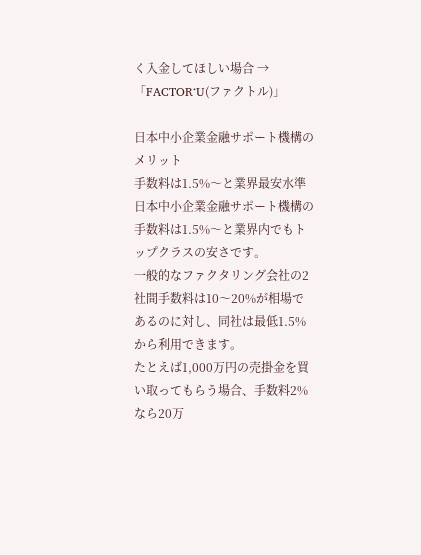く入金してほしい場合 → 「FACTOR⁺U(ファクトル)」

日本中小企業金融サポート機構のメリット
手数料は1.5%〜と業界最安水準
日本中小企業金融サポート機構の手数料は1.5%〜と業界内でもトップクラスの安さです。
一般的なファクタリング会社の2社間手数料は10〜20%が相場であるのに対し、同社は最低1.5%から利用できます。
たとえば1,000万円の売掛金を買い取ってもらう場合、手数料2%なら20万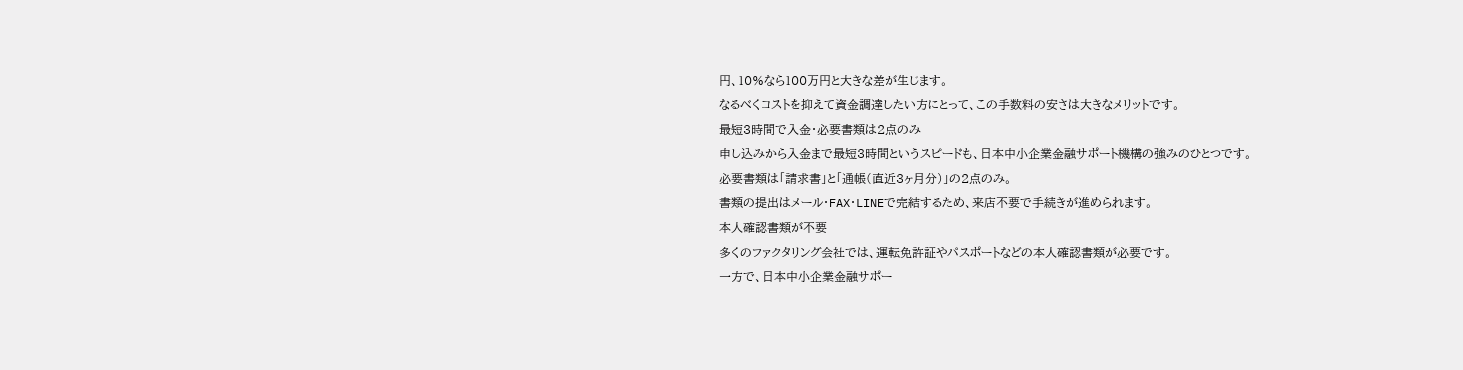円、10%なら100万円と大きな差が生じます。
なるべくコストを抑えて資金調達したい方にとって、この手数料の安さは大きなメリットです。
最短3時間で入金・必要書類は2点のみ
申し込みから入金まで最短3時間というスピードも、日本中小企業金融サポート機構の強みのひとつです。
必要書類は「請求書」と「通帳(直近3ヶ月分)」の2点のみ。
書類の提出はメール・FAX・LINEで完結するため、来店不要で手続きが進められます。
本人確認書類が不要
多くのファクタリング会社では、運転免許証やパスポートなどの本人確認書類が必要です。
一方で、日本中小企業金融サポー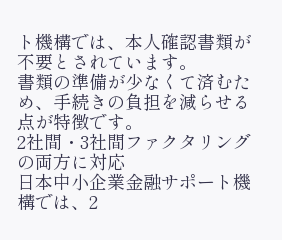ト機構では、本人確認書類が不要とされています。
書類の準備が少なくて済むため、手続きの負担を減らせる点が特徴です。
2社間・3社間ファクタリングの両方に対応
日本中小企業金融サポート機構では、2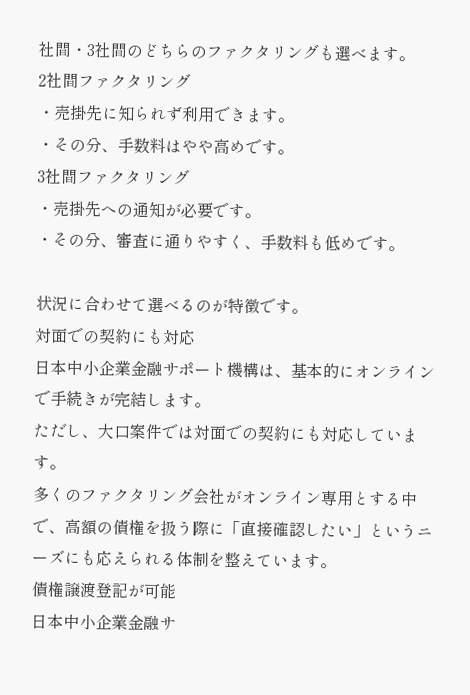社間・3社間のどちらのファクタリングも選べます。
2社間ファクタリング
・売掛先に知られず利用できます。
・その分、手数料はやや高めです。
3社間ファクタリング
・売掛先への通知が必要です。
・その分、審査に通りやすく、手数料も低めです。

状況に合わせて選べるのが特徴です。
対面での契約にも対応
日本中小企業金融サポート機構は、基本的にオンラインで手続きが完結します。
ただし、大口案件では対面での契約にも対応しています。
多くのファクタリング会社がオンライン専用とする中で、高額の債権を扱う際に「直接確認したい」というニーズにも応えられる体制を整えています。
債権譲渡登記が可能
日本中小企業金融サ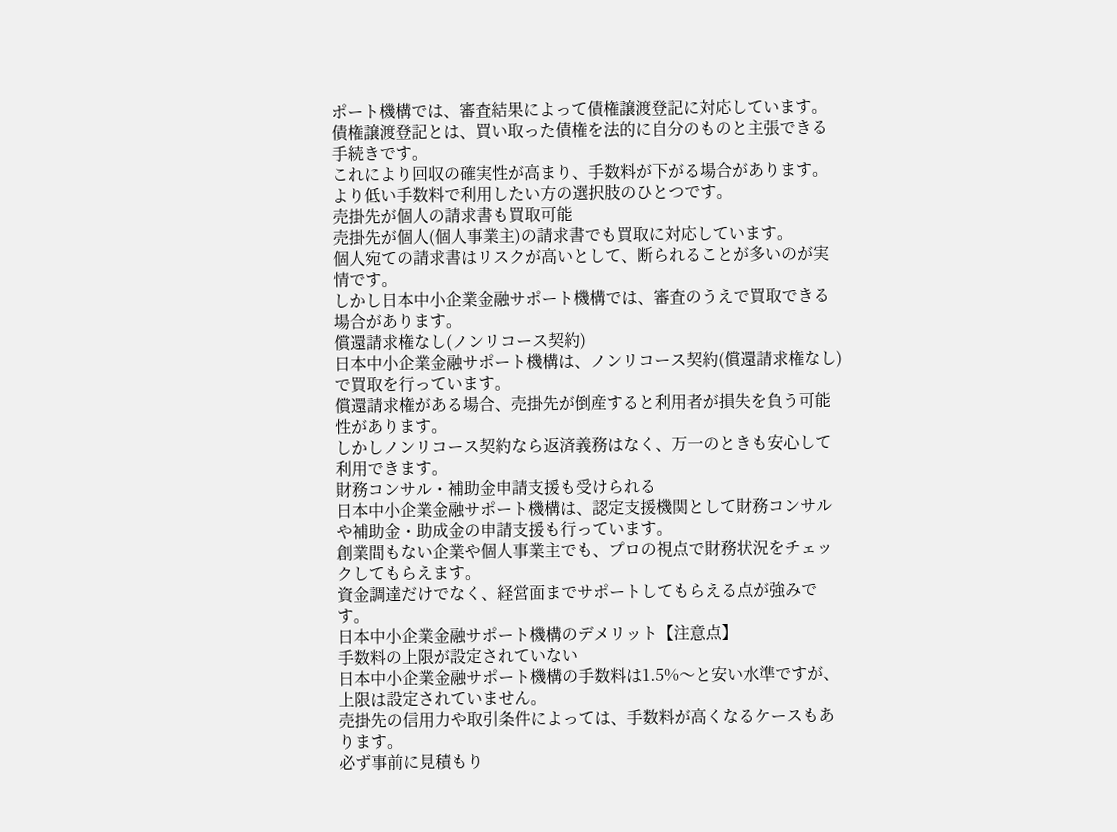ポート機構では、審査結果によって債権譲渡登記に対応しています。
債権譲渡登記とは、買い取った債権を法的に自分のものと主張できる手続きです。
これにより回収の確実性が高まり、手数料が下がる場合があります。
より低い手数料で利用したい方の選択肢のひとつです。
売掛先が個人の請求書も買取可能
売掛先が個人(個人事業主)の請求書でも買取に対応しています。
個人宛ての請求書はリスクが高いとして、断られることが多いのが実情です。
しかし日本中小企業金融サポート機構では、審査のうえで買取できる場合があります。
償還請求権なし(ノンリコース契約)
日本中小企業金融サポート機構は、ノンリコース契約(償還請求権なし)で買取を行っています。
償還請求権がある場合、売掛先が倒産すると利用者が損失を負う可能性があります。
しかしノンリコース契約なら返済義務はなく、万一のときも安心して利用できます。
財務コンサル・補助金申請支援も受けられる
日本中小企業金融サポート機構は、認定支援機関として財務コンサルや補助金・助成金の申請支援も行っています。
創業間もない企業や個人事業主でも、プロの視点で財務状況をチェックしてもらえます。
資金調達だけでなく、経営面までサポートしてもらえる点が強みです。
日本中小企業金融サポート機構のデメリット【注意点】
手数料の上限が設定されていない
日本中小企業金融サポート機構の手数料は1.5%〜と安い水準ですが、上限は設定されていません。
売掛先の信用力や取引条件によっては、手数料が高くなるケースもあります。
必ず事前に見積もり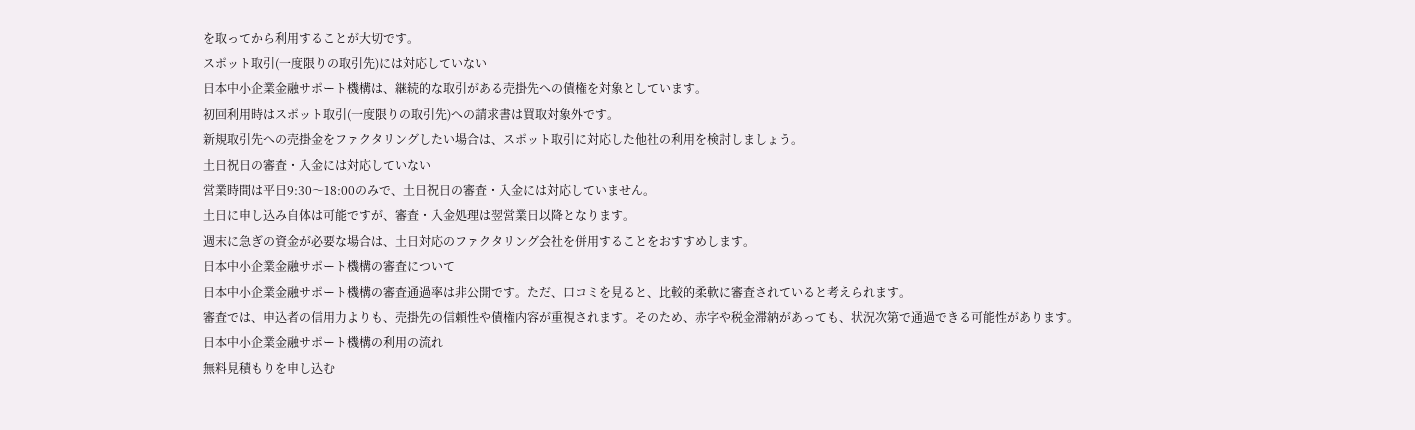を取ってから利用することが大切です。
スポット取引(一度限りの取引先)には対応していない
日本中小企業金融サポート機構は、継続的な取引がある売掛先への債権を対象としています。
初回利用時はスポット取引(一度限りの取引先)への請求書は買取対象外です。
新規取引先への売掛金をファクタリングしたい場合は、スポット取引に対応した他社の利用を検討しましょう。
土日祝日の審査・入金には対応していない
営業時間は平日9:30〜18:00のみで、土日祝日の審査・入金には対応していません。
土日に申し込み自体は可能ですが、審査・入金処理は翌営業日以降となります。
週末に急ぎの資金が必要な場合は、土日対応のファクタリング会社を併用することをおすすめします。
日本中小企業金融サポート機構の審査について
日本中小企業金融サポート機構の審査通過率は非公開です。ただ、口コミを見ると、比較的柔軟に審査されていると考えられます。
審査では、申込者の信用力よりも、売掛先の信頼性や債権内容が重視されます。そのため、赤字や税金滞納があっても、状況次第で通過できる可能性があります。
日本中小企業金融サポート機構の利用の流れ
無料見積もりを申し込む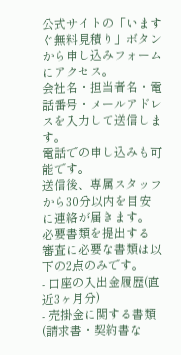公式サイトの「いますぐ無料見積り」ボタンから申し込みフォームにアクセス。
会社名・担当者名・電話番号・メールアドレスを入力して送信します。
電話での申し込みも可能です。
送信後、専属スタッフから30分以内を目安に連絡が届きます。
必要書類を提出する
審査に必要な書類は以下の2点のみです。
- 口座の入出金履歴(直近3ヶ月分)
- 売掛金に関する書類(請求書・契約書な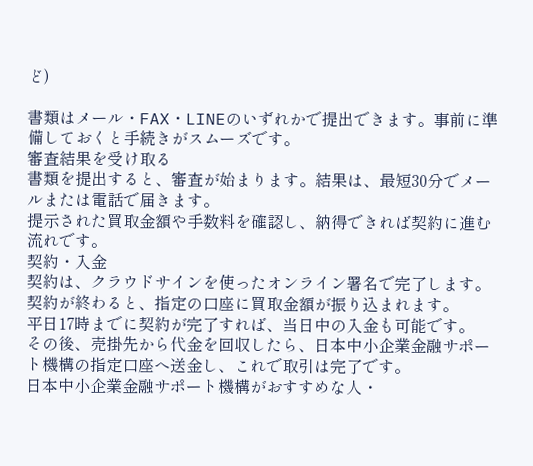ど)

書類はメール・FAX・LINEのいずれかで提出できます。事前に準備しておくと手続きがスムーズです。
審査結果を受け取る
書類を提出すると、審査が始まります。結果は、最短30分でメールまたは電話で届きます。
提示された買取金額や手数料を確認し、納得できれば契約に進む流れです。
契約・入金
契約は、クラウドサインを使ったオンライン署名で完了します。契約が終わると、指定の口座に買取金額が振り込まれます。
平日17時までに契約が完了すれば、当日中の入金も可能です。
その後、売掛先から代金を回収したら、日本中小企業金融サポート機構の指定口座へ送金し、これで取引は完了です。
日本中小企業金融サポート機構がおすすめな人・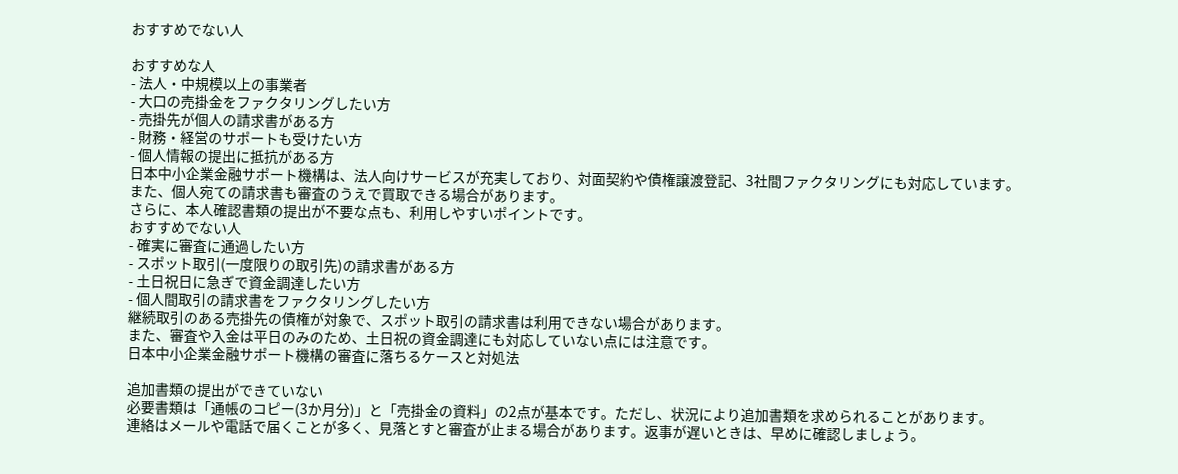おすすめでない人

おすすめな人
- 法人・中規模以上の事業者
- 大口の売掛金をファクタリングしたい方
- 売掛先が個人の請求書がある方
- 財務・経営のサポートも受けたい方
- 個人情報の提出に抵抗がある方
日本中小企業金融サポート機構は、法人向けサービスが充実しており、対面契約や債権譲渡登記、3社間ファクタリングにも対応しています。
また、個人宛ての請求書も審査のうえで買取できる場合があります。
さらに、本人確認書類の提出が不要な点も、利用しやすいポイントです。
おすすめでない人
- 確実に審査に通過したい方
- スポット取引(一度限りの取引先)の請求書がある方
- 土日祝日に急ぎで資金調達したい方
- 個人間取引の請求書をファクタリングしたい方
継続取引のある売掛先の債権が対象で、スポット取引の請求書は利用できない場合があります。
また、審査や入金は平日のみのため、土日祝の資金調達にも対応していない点には注意です。
日本中小企業金融サポート機構の審査に落ちるケースと対処法

追加書類の提出ができていない
必要書類は「通帳のコピー(3か月分)」と「売掛金の資料」の2点が基本です。ただし、状況により追加書類を求められることがあります。
連絡はメールや電話で届くことが多く、見落とすと審査が止まる場合があります。返事が遅いときは、早めに確認しましょう。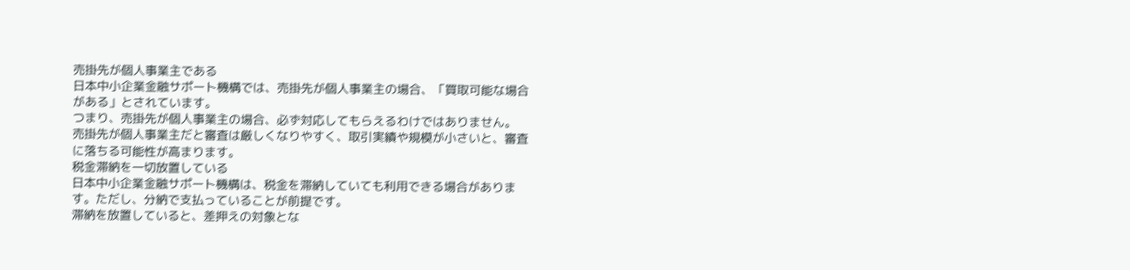売掛先が個人事業主である
日本中小企業金融サポート機構では、売掛先が個人事業主の場合、「買取可能な場合がある」とされています。
つまり、売掛先が個人事業主の場合、必ず対応してもらえるわけではありません。
売掛先が個人事業主だと審査は厳しくなりやすく、取引実績や規模が小さいと、審査に落ちる可能性が高まります。
税金滞納を一切放置している
日本中小企業金融サポート機構は、税金を滞納していても利用できる場合があります。ただし、分納で支払っていることが前提です。
滞納を放置していると、差押えの対象とな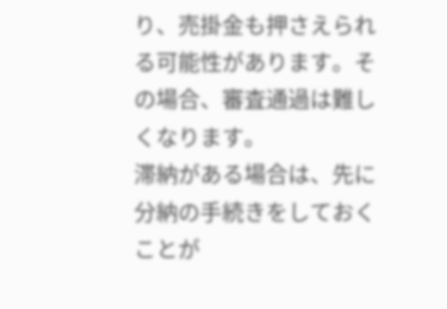り、売掛金も押さえられる可能性があります。その場合、審査通過は難しくなります。
滞納がある場合は、先に分納の手続きをしておくことが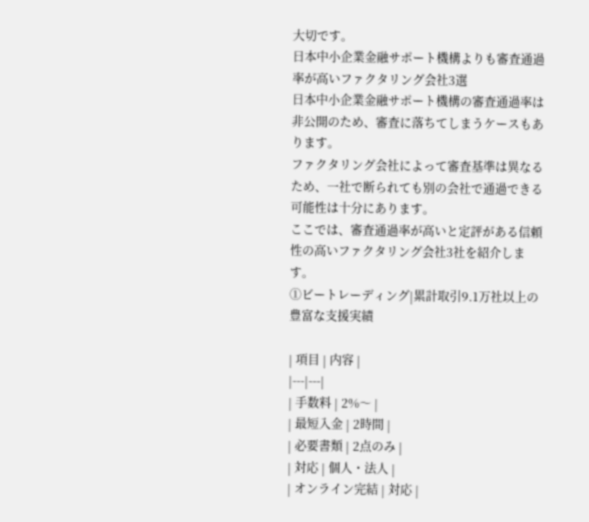大切です。
日本中小企業金融サポート機構よりも審査通過率が高いファクタリング会社3選
日本中小企業金融サポート機構の審査通過率は非公開のため、審査に落ちてしまうケースもあります。
ファクタリング会社によって審査基準は異なるため、一社で断られても別の会社で通過できる可能性は十分にあります。
ここでは、審査通過率が高いと定評がある信頼性の高いファクタリング会社3社を紹介します。
①ビートレーディング|累計取引9.1万社以上の豊富な支援実績

| 項目 | 内容 |
|---|---|
| 手数料 | 2%〜 |
| 最短入金 | 2時間 |
| 必要書類 | 2点のみ |
| 対応 | 個人・法人 |
| オンライン完結 | 対応 |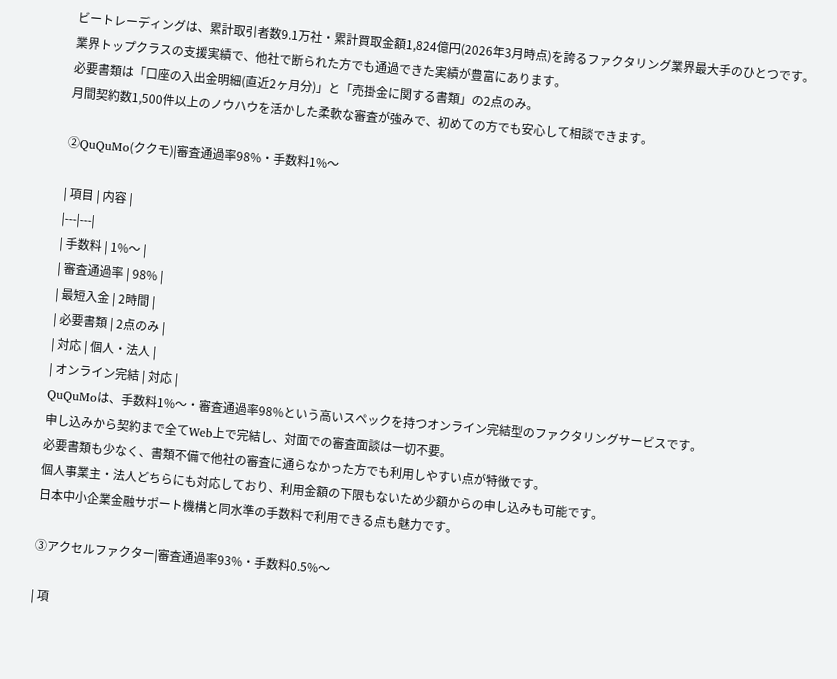ビートレーディングは、累計取引者数9.1万社・累計買取金額1,824億円(2026年3月時点)を誇るファクタリング業界最大手のひとつです。
業界トップクラスの支援実績で、他社で断られた方でも通過できた実績が豊富にあります。
必要書類は「口座の入出金明細(直近2ヶ月分)」と「売掛金に関する書類」の2点のみ。
月間契約数1,500件以上のノウハウを活かした柔軟な審査が強みで、初めての方でも安心して相談できます。

②QuQuMo(ククモ)|審査通過率98%・手数料1%〜

| 項目 | 内容 |
|---|---|
| 手数料 | 1%〜 |
| 審査通過率 | 98% |
| 最短入金 | 2時間 |
| 必要書類 | 2点のみ |
| 対応 | 個人・法人 |
| オンライン完結 | 対応 |
QuQuMoは、手数料1%〜・審査通過率98%という高いスペックを持つオンライン完結型のファクタリングサービスです。
申し込みから契約まで全てWeb上で完結し、対面での審査面談は一切不要。
必要書類も少なく、書類不備で他社の審査に通らなかった方でも利用しやすい点が特徴です。
個人事業主・法人どちらにも対応しており、利用金額の下限もないため少額からの申し込みも可能です。
日本中小企業金融サポート機構と同水準の手数料で利用できる点も魅力です。

③アクセルファクター|審査通過率93%・手数料0.5%〜

| 項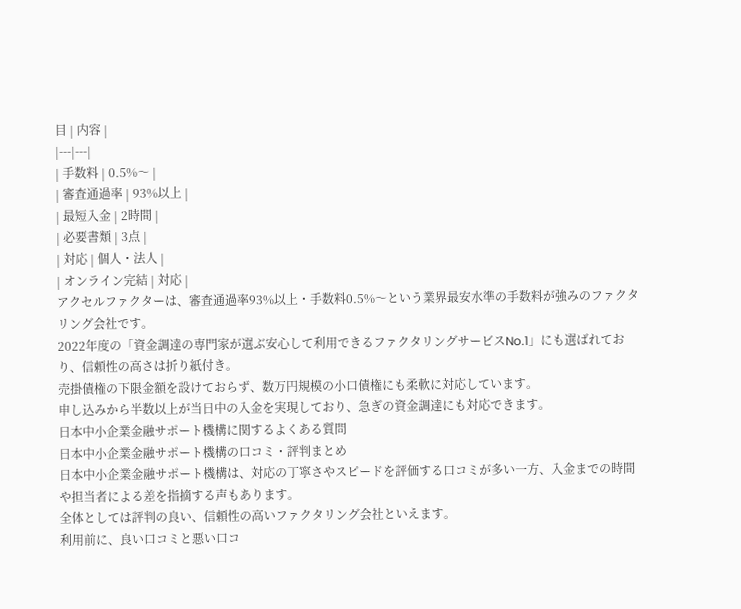目 | 内容 |
|---|---|
| 手数料 | 0.5%〜 |
| 審査通過率 | 93%以上 |
| 最短入金 | 2時間 |
| 必要書類 | 3点 |
| 対応 | 個人・法人 |
| オンライン完結 | 対応 |
アクセルファクターは、審査通過率93%以上・手数料0.5%〜という業界最安水準の手数料が強みのファクタリング会社です。
2022年度の「資金調達の専門家が選ぶ安心して利用できるファクタリングサービスNo.1」にも選ばれており、信頼性の高さは折り紙付き。
売掛債権の下限金額を設けておらず、数万円規模の小口債権にも柔軟に対応しています。
申し込みから半数以上が当日中の入金を実現しており、急ぎの資金調達にも対応できます。
日本中小企業金融サポート機構に関するよくある質問
日本中小企業金融サポート機構の口コミ・評判まとめ
日本中小企業金融サポート機構は、対応の丁寧さやスピードを評価する口コミが多い一方、入金までの時間や担当者による差を指摘する声もあります。
全体としては評判の良い、信頼性の高いファクタリング会社といえます。
利用前に、良い口コミと悪い口コ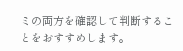ミの両方を確認して判断することをおすすめします。